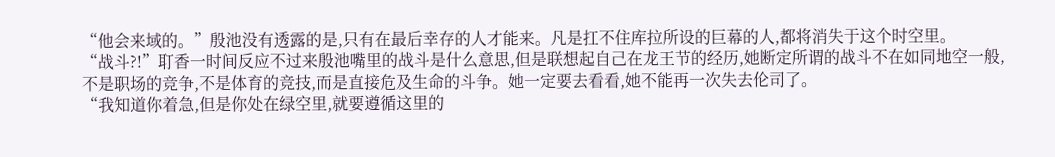“他会来域的。”殷池没有透露的是,只有在最后幸存的人才能来。凡是扛不住库拉所设的巨幕的人,都将消失于这个时空里。
“战斗?!”耵香一时间反应不过来殷池嘴里的战斗是什么意思,但是联想起自己在龙王节的经历,她断定所谓的战斗不在如同地空一般,不是职场的竞争,不是体育的竞技,而是直接危及生命的斗争。她一定要去看看,她不能再一次失去伦司了。
“我知道你着急,但是你处在绿空里,就要遵循这里的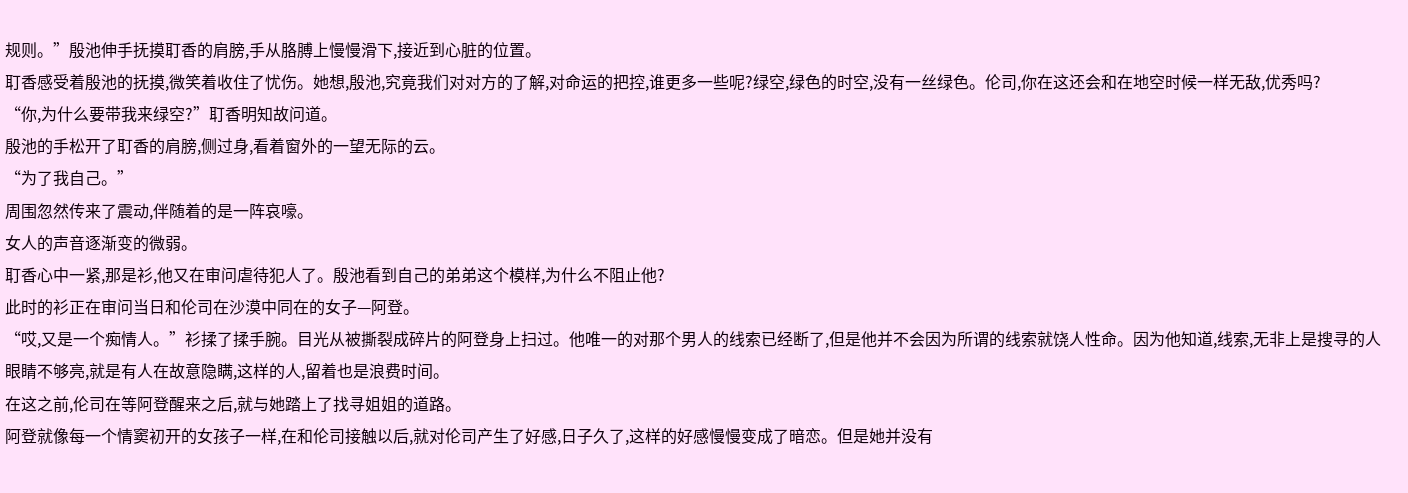规则。”殷池伸手抚摸耵香的肩膀,手从胳膊上慢慢滑下,接近到心脏的位置。
耵香感受着殷池的抚摸,微笑着收住了忧伤。她想,殷池,究竟我们对对方的了解,对命运的把控,谁更多一些呢?绿空,绿色的时空,没有一丝绿色。伦司,你在这还会和在地空时候一样无敌,优秀吗?
“你,为什么要带我来绿空?”耵香明知故问道。
殷池的手松开了耵香的肩膀,侧过身,看着窗外的一望无际的云。
“为了我自己。”
周围忽然传来了震动,伴随着的是一阵哀嚎。
女人的声音逐渐变的微弱。
耵香心中一紧,那是衫,他又在审问虐待犯人了。殷池看到自己的弟弟这个模样,为什么不阻止他?
此时的衫正在审问当日和伦司在沙漠中同在的女子—阿登。
“哎,又是一个痴情人。”衫揉了揉手腕。目光从被撕裂成碎片的阿登身上扫过。他唯一的对那个男人的线索已经断了,但是他并不会因为所谓的线索就饶人性命。因为他知道,线索,无非上是搜寻的人眼睛不够亮,就是有人在故意隐瞒,这样的人,留着也是浪费时间。
在这之前,伦司在等阿登醒来之后,就与她踏上了找寻姐姐的道路。
阿登就像每一个情窦初开的女孩子一样,在和伦司接触以后,就对伦司产生了好感,日子久了,这样的好感慢慢变成了暗恋。但是她并没有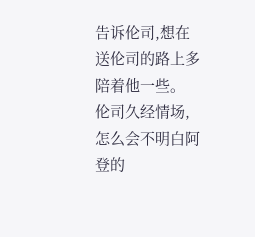告诉伦司,想在送伦司的路上多陪着他一些。
伦司久经情场,怎么会不明白阿登的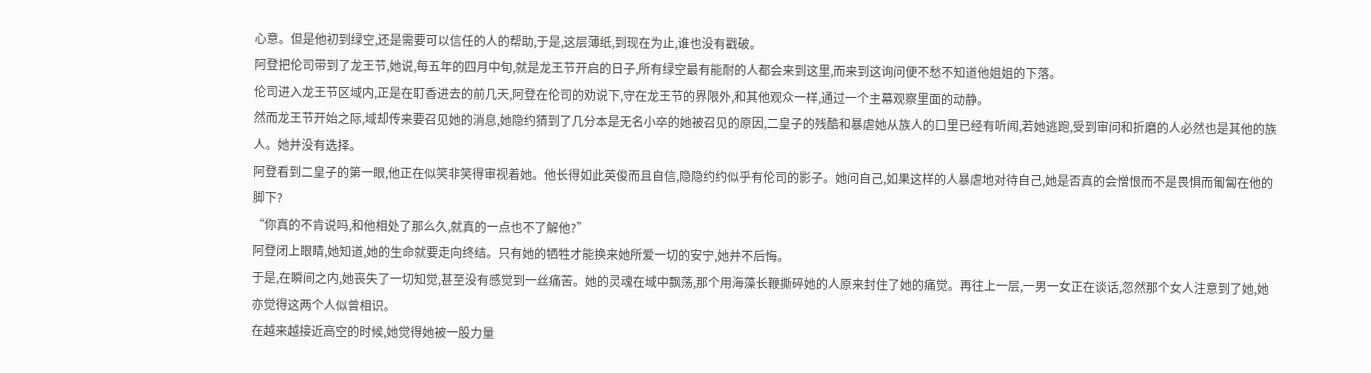心意。但是他初到绿空,还是需要可以信任的人的帮助,于是,这层薄纸,到现在为止,谁也没有戳破。
阿登把伦司带到了龙王节,她说,每五年的四月中旬,就是龙王节开启的日子,所有绿空最有能耐的人都会来到这里,而来到这询问便不愁不知道他姐姐的下落。
伦司进入龙王节区域内,正是在耵香进去的前几天,阿登在伦司的劝说下,守在龙王节的界限外,和其他观众一样,通过一个主幕观察里面的动静。
然而龙王节开始之际,域却传来要召见她的消息,她隐约猜到了几分本是无名小卒的她被召见的原因,二皇子的残酷和暴虐她从族人的口里已经有听闻,若她逃跑,受到审问和折磨的人必然也是其他的族人。她并没有选择。
阿登看到二皇子的第一眼,他正在似笑非笑得审视着她。他长得如此英俊而且自信,隐隐约约似乎有伦司的影子。她问自己,如果这样的人暴虐地对待自己,她是否真的会憎恨而不是畏惧而匍匐在他的脚下?
“你真的不肯说吗,和他相处了那么久,就真的一点也不了解他?”
阿登闭上眼睛,她知道,她的生命就要走向终结。只有她的牺牲才能换来她所爱一切的安宁,她并不后悔。
于是,在瞬间之内,她丧失了一切知觉,甚至没有感觉到一丝痛苦。她的灵魂在域中飘荡,那个用海藻长鞭撕碎她的人原来封住了她的痛觉。再往上一层,一男一女正在谈话,忽然那个女人注意到了她,她亦觉得这两个人似曾相识。
在越来越接近高空的时候,她觉得她被一股力量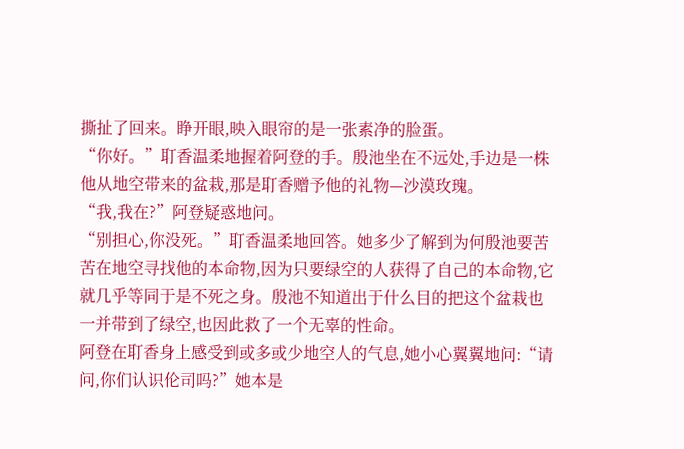撕扯了回来。睁开眼,映入眼帘的是一张素净的脸蛋。
“你好。”耵香温柔地握着阿登的手。殷池坐在不远处,手边是一株他从地空带来的盆栽,那是耵香赠予他的礼物—沙漠玫瑰。
“我,我在?”阿登疑惑地问。
“别担心,你没死。”耵香温柔地回答。她多少了解到为何殷池要苦苦在地空寻找他的本命物,因为只要绿空的人获得了自己的本命物,它就几乎等同于是不死之身。殷池不知道出于什么目的把这个盆栽也一并带到了绿空,也因此救了一个无辜的性命。
阿登在耵香身上感受到或多或少地空人的气息,她小心翼翼地问:“请问,你们认识伦司吗?”她本是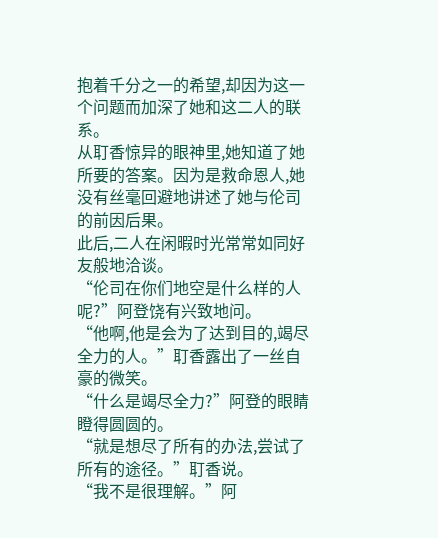抱着千分之一的希望,却因为这一个问题而加深了她和这二人的联系。
从耵香惊异的眼神里,她知道了她所要的答案。因为是救命恩人,她没有丝毫回避地讲述了她与伦司的前因后果。
此后,二人在闲暇时光常常如同好友般地洽谈。
“伦司在你们地空是什么样的人呢?”阿登饶有兴致地问。
“他啊,他是会为了达到目的,竭尽全力的人。”耵香露出了一丝自豪的微笑。
“什么是竭尽全力?”阿登的眼睛瞪得圆圆的。
“就是想尽了所有的办法,尝试了所有的途径。”耵香说。
“我不是很理解。”阿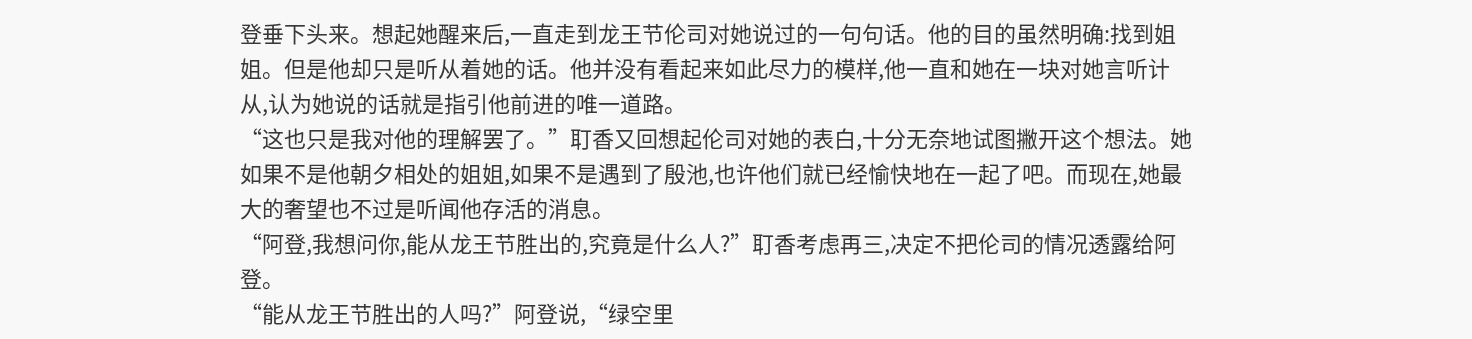登垂下头来。想起她醒来后,一直走到龙王节伦司对她说过的一句句话。他的目的虽然明确:找到姐姐。但是他却只是听从着她的话。他并没有看起来如此尽力的模样,他一直和她在一块对她言听计从,认为她说的话就是指引他前进的唯一道路。
“这也只是我对他的理解罢了。”耵香又回想起伦司对她的表白,十分无奈地试图撇开这个想法。她如果不是他朝夕相处的姐姐,如果不是遇到了殷池,也许他们就已经愉快地在一起了吧。而现在,她最大的奢望也不过是听闻他存活的消息。
“阿登,我想问你,能从龙王节胜出的,究竟是什么人?”耵香考虑再三,决定不把伦司的情况透露给阿登。
“能从龙王节胜出的人吗?”阿登说,“绿空里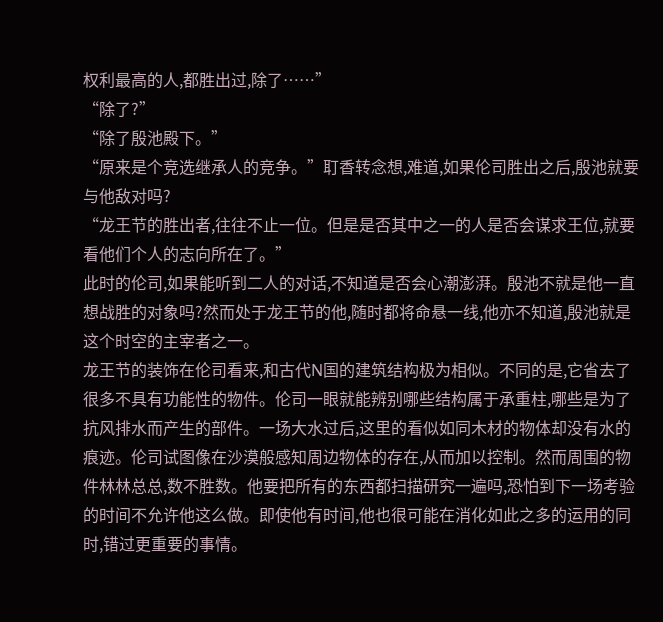权利最高的人,都胜出过,除了……”
“除了?”
“除了殷池殿下。”
“原来是个竞选继承人的竞争。”耵香转念想,难道,如果伦司胜出之后,殷池就要与他敌对吗?
“龙王节的胜出者,往往不止一位。但是是否其中之一的人是否会谋求王位,就要看他们个人的志向所在了。”
此时的伦司,如果能听到二人的对话,不知道是否会心潮澎湃。殷池不就是他一直想战胜的对象吗?然而处于龙王节的他,随时都将命悬一线,他亦不知道,殷池就是这个时空的主宰者之一。
龙王节的装饰在伦司看来,和古代N国的建筑结构极为相似。不同的是,它省去了很多不具有功能性的物件。伦司一眼就能辨别哪些结构属于承重柱,哪些是为了抗风排水而产生的部件。一场大水过后,这里的看似如同木材的物体却没有水的痕迹。伦司试图像在沙漠般感知周边物体的存在,从而加以控制。然而周围的物件林林总总,数不胜数。他要把所有的东西都扫描研究一遍吗,恐怕到下一场考验的时间不允许他这么做。即使他有时间,他也很可能在消化如此之多的运用的同时,错过更重要的事情。